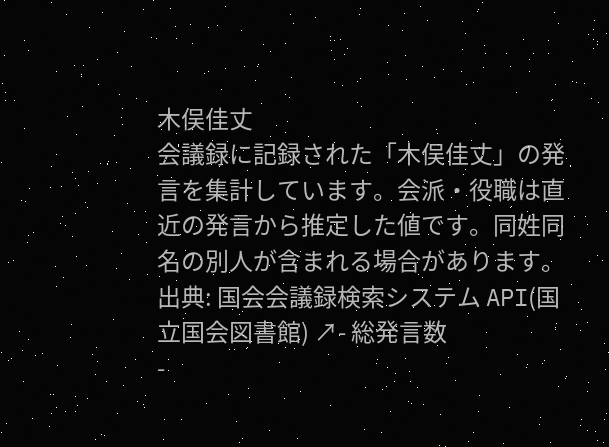木俣佳丈
会議録に記録された「木俣佳丈」の発言を集計しています。会派・役職は直近の発言から推定した値です。同姓同名の別人が含まれる場合があります。
出典: 国会会議録検索システム API(国立国会図書館) ↗- 総発言数
-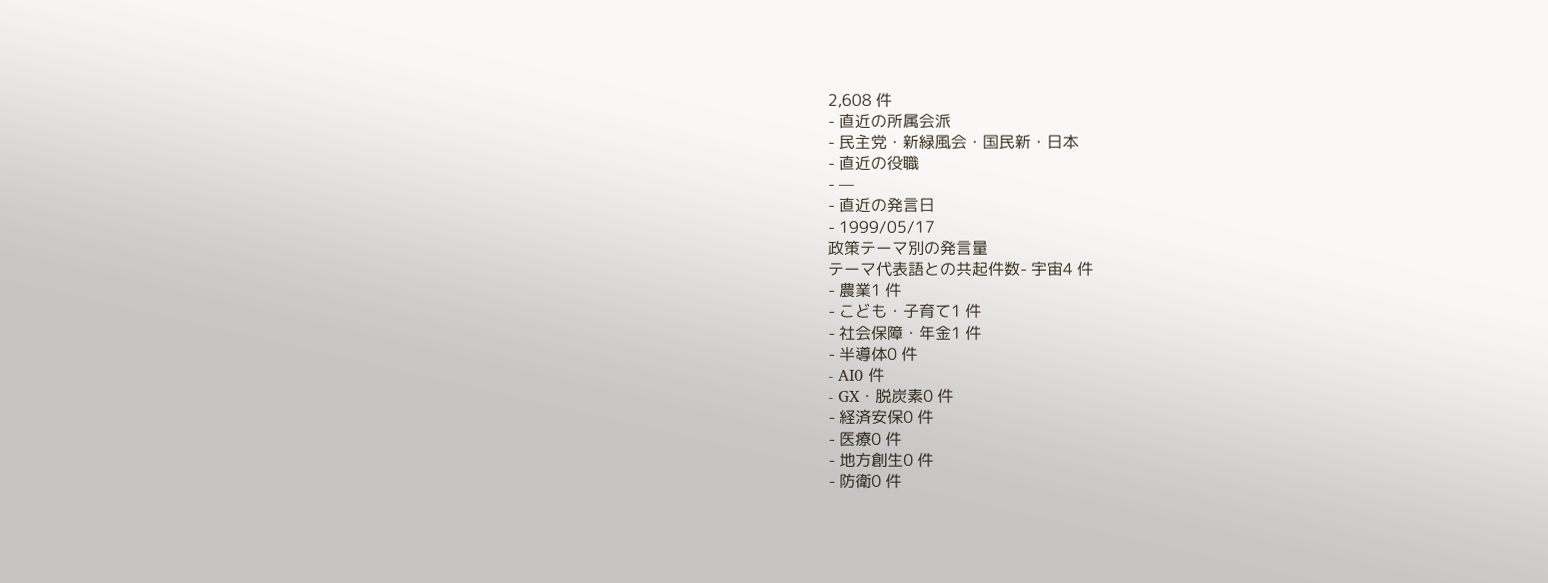2,608 件
- 直近の所属会派
- 民主党・新緑風会・国民新・日本
- 直近の役職
- —
- 直近の発言日
- 1999/05/17
政策テーマ別の発言量
テーマ代表語との共起件数- 宇宙4 件
- 農業1 件
- こども・子育て1 件
- 社会保障・年金1 件
- 半導体0 件
- AI0 件
- GX・脱炭素0 件
- 経済安保0 件
- 医療0 件
- 地方創生0 件
- 防衛0 件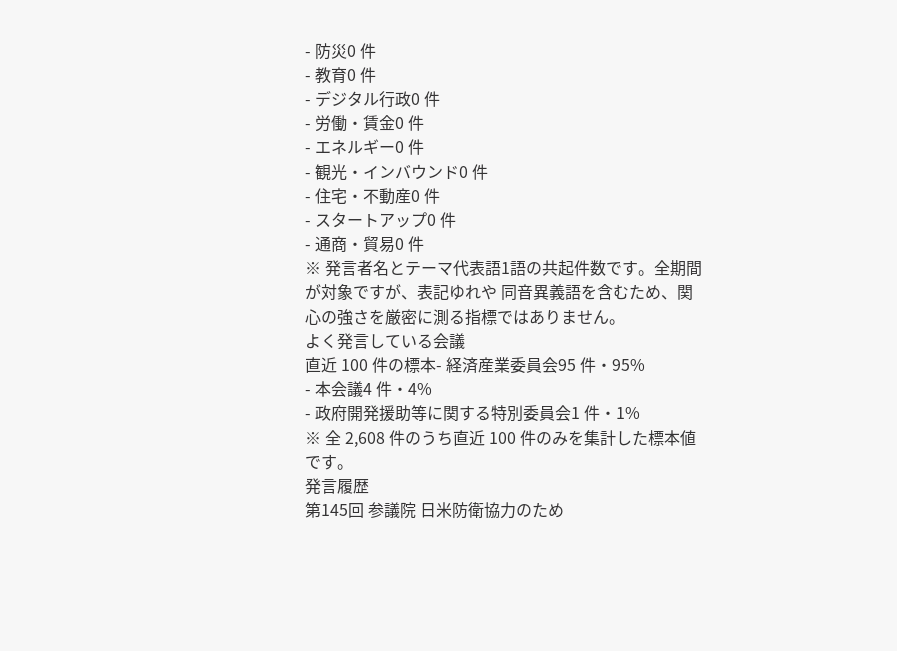- 防災0 件
- 教育0 件
- デジタル行政0 件
- 労働・賃金0 件
- エネルギー0 件
- 観光・インバウンド0 件
- 住宅・不動産0 件
- スタートアップ0 件
- 通商・貿易0 件
※ 発言者名とテーマ代表語1語の共起件数です。全期間が対象ですが、表記ゆれや 同音異義語を含むため、関心の強さを厳密に測る指標ではありません。
よく発言している会議
直近 100 件の標本- 経済産業委員会95 件・95%
- 本会議4 件・4%
- 政府開発援助等に関する特別委員会1 件・1%
※ 全 2,608 件のうち直近 100 件のみを集計した標本値です。
発言履歴
第145回 参議院 日米防衛協力のため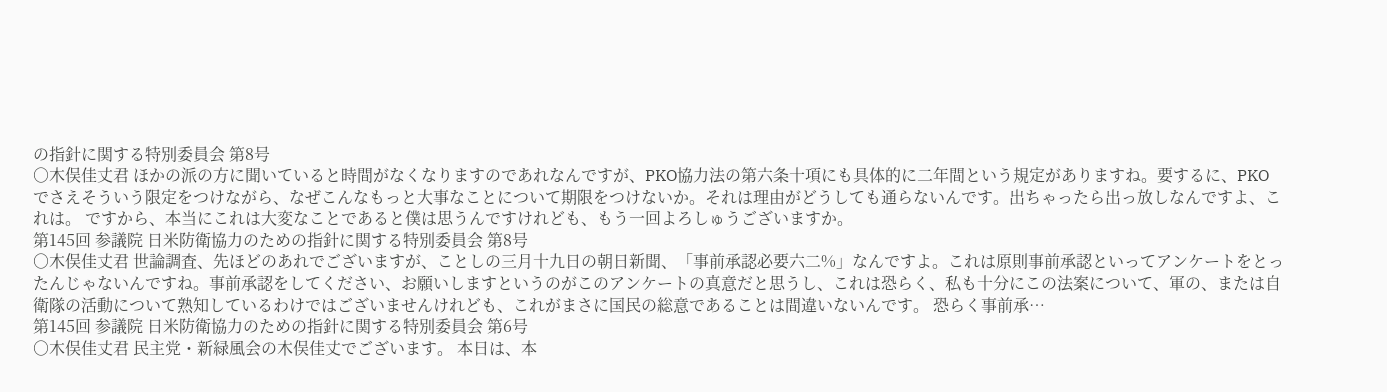の指針に関する特別委員会 第8号
○木俣佳丈君 ほかの派の方に聞いていると時間がなくなりますのであれなんですが、PKO協力法の第六条十項にも具体的に二年間という規定がありますね。要するに、PKOでさえそういう限定をつけながら、なぜこんなもっと大事なことについて期限をつけないか。それは理由がどうしても通らないんです。出ちゃったら出っ放しなんですよ、これは。 ですから、本当にこれは大変なことであると僕は思うんですけれども、もう一回よろしゅうございますか。
第145回 参議院 日米防衛協力のための指針に関する特別委員会 第8号
○木俣佳丈君 世論調査、先ほどのあれでございますが、ことしの三月十九日の朝日新聞、「事前承認必要六二%」なんですよ。これは原則事前承認といってアンケートをとったんじゃないんですね。事前承認をしてください、お願いしますというのがこのアンケートの真意だと思うし、これは恐らく、私も十分にこの法案について、軍の、または自衛隊の活動について熟知しているわけではございませんけれども、これがまさに国民の総意であることは間違いないんです。 恐らく事前承…
第145回 参議院 日米防衛協力のための指針に関する特別委員会 第6号
○木俣佳丈君 民主党・新緑風会の木俣佳丈でございます。 本日は、本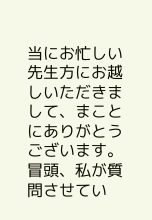当にお忙しい先生方にお越しいただきまして、まことにありがとうございます。 冒頭、私が質問させてい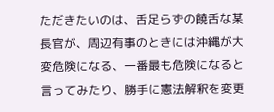ただきたいのは、舌足らずの饒舌な某長官が、周辺有事のときには沖縄が大変危険になる、一番最も危険になると言ってみたり、勝手に憲法解釈を変更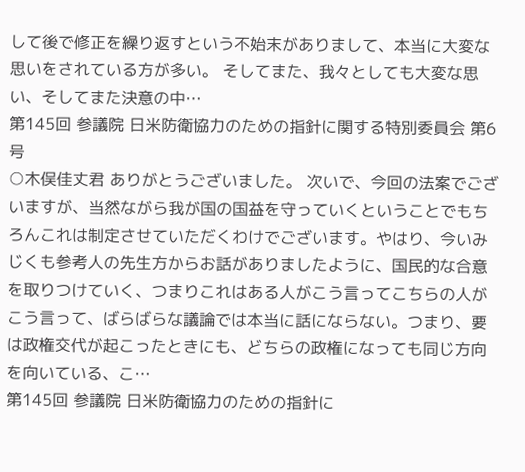して後で修正を繰り返すという不始末がありまして、本当に大変な思いをされている方が多い。 そしてまた、我々としても大変な思い、そしてまた決意の中…
第145回 参議院 日米防衛協力のための指針に関する特別委員会 第6号
○木俣佳丈君 ありがとうございました。 次いで、今回の法案でございますが、当然ながら我が国の国益を守っていくということでもちろんこれは制定させていただくわけでございます。やはり、今いみじくも参考人の先生方からお話がありましたように、国民的な合意を取りつけていく、つまりこれはある人がこう言ってこちらの人がこう言って、ばらばらな議論では本当に話にならない。つまり、要は政権交代が起こったときにも、どちらの政権になっても同じ方向を向いている、こ…
第145回 参議院 日米防衛協力のための指針に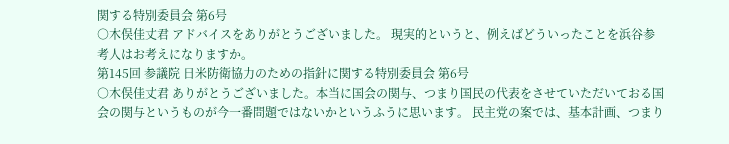関する特別委員会 第6号
○木俣佳丈君 アドバイスをありがとうございました。 現実的というと、例えばどういったことを浜谷参考人はお考えになりますか。
第145回 参議院 日米防衛協力のための指針に関する特別委員会 第6号
○木俣佳丈君 ありがとうございました。本当に国会の関与、つまり国民の代表をさせていただいておる国会の関与というものが今一番問題ではないかというふうに思います。 民主党の案では、基本計画、つまり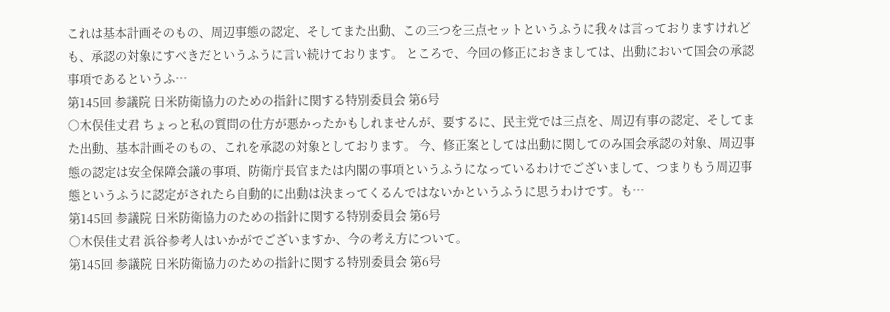これは基本計画そのもの、周辺事態の認定、そしてまた出動、この三つを三点セットというふうに我々は言っておりますけれども、承認の対象にすべきだというふうに言い続けております。 ところで、今回の修正におきましては、出動において国会の承認事項であるというふ…
第145回 参議院 日米防衛協力のための指針に関する特別委員会 第6号
○木俣佳丈君 ちょっと私の質問の仕方が悪かったかもしれませんが、要するに、民主党では三点を、周辺有事の認定、そしてまた出動、基本計画そのもの、これを承認の対象としております。 今、修正案としては出動に関してのみ国会承認の対象、周辺事態の認定は安全保障会議の事項、防衛庁長官または内閣の事項というふうになっているわけでございまして、つまりもう周辺事態というふうに認定がされたら自動的に出動は決まってくるんではないかというふうに思うわけです。も…
第145回 参議院 日米防衛協力のための指針に関する特別委員会 第6号
○木俣佳丈君 浜谷参考人はいかがでございますか、今の考え方について。
第145回 参議院 日米防衛協力のための指針に関する特別委員会 第6号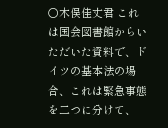○木俣佳丈君 これは国会図書館からいただいた資料で、ドイツの基本法の場合、これは緊急事態を二つに分けて、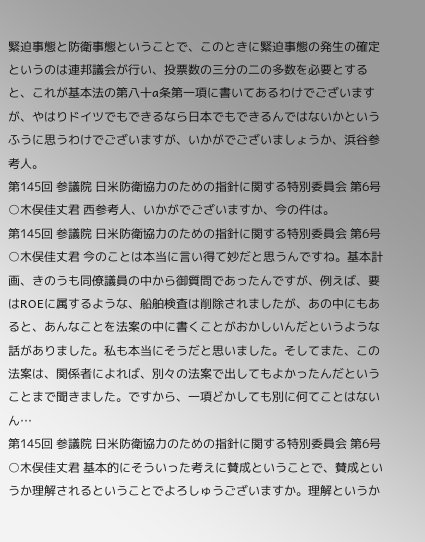緊迫事態と防衛事態ということで、このときに緊迫事態の発生の確定というのは連邦議会が行い、投票数の三分の二の多数を必要とすると、これが基本法の第八十a条第一項に書いてあるわけでございますが、やはりドイツでもできるなら日本でもできるんではないかというふうに思うわけでございますが、いかがでございましょうか、浜谷参考人。
第145回 参議院 日米防衛協力のための指針に関する特別委員会 第6号
○木俣佳丈君 西参考人、いかがでございますか、今の件は。
第145回 参議院 日米防衛協力のための指針に関する特別委員会 第6号
○木俣佳丈君 今のことは本当に言い得て妙だと思うんですね。基本計画、きのうも同僚議員の中から御質問であったんですが、例えば、要はROEに属するような、船舶検査は削除されましたが、あの中にもあると、あんなことを法案の中に書くことがおかしいんだというような話がありました。私も本当にそうだと思いました。そしてまた、この法案は、関係者によれば、別々の法案で出してもよかったんだということまで聞きました。ですから、一項どかしても別に何てことはないん…
第145回 参議院 日米防衛協力のための指針に関する特別委員会 第6号
○木俣佳丈君 基本的にそういった考えに賛成ということで、賛成というか理解されるということでよろしゅうございますか。理解というか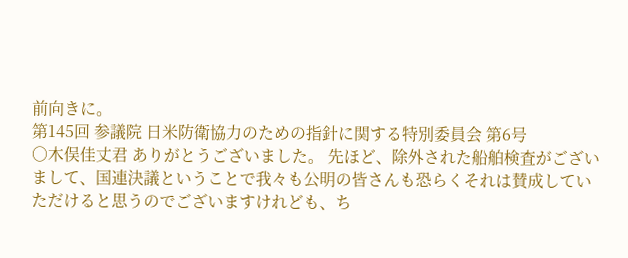前向きに。
第145回 参議院 日米防衛協力のための指針に関する特別委員会 第6号
○木俣佳丈君 ありがとうございました。 先ほど、除外された船舶検査がございまして、国連決議ということで我々も公明の皆さんも恐らくそれは賛成していただけると思うのでございますけれども、ち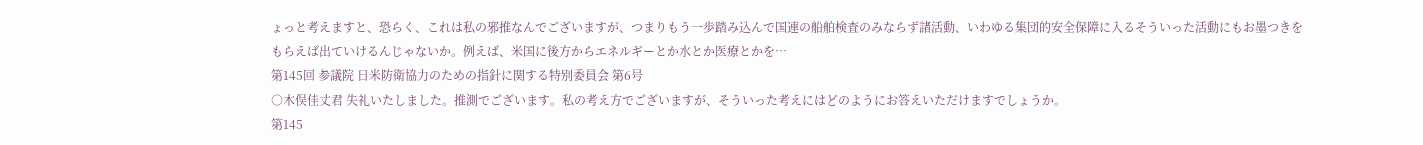ょっと考えますと、恐らく、これは私の邪推なんでございますが、つまりもう一歩踏み込んで国連の船舶検査のみならず諸活動、いわゆる集団的安全保障に入るそういった活動にもお墨つきをもらえば出ていけるんじゃないか。例えば、米国に後方からエネルギーとか水とか医療とかを…
第145回 参議院 日米防衛協力のための指針に関する特別委員会 第6号
○木俣佳丈君 失礼いたしました。推測でございます。私の考え方でございますが、そういった考えにはどのようにお答えいただけますでしょうか。
第145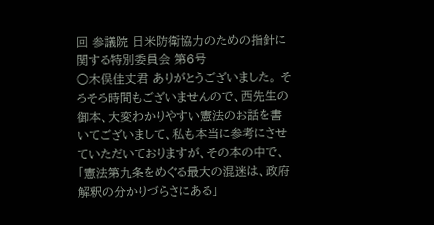回 参議院 日米防衛協力のための指針に関する特別委員会 第6号
○木俣佳丈君 ありがとうございました。 そろそろ時間もございませんので、西先生の御本、大変わかりやすい憲法のお話を書いてございまして、私も本当に参考にさせていただいておりますが、その本の中で、「憲法第九条をめぐる最大の混迷は、政府解釈の分かりづらさにある」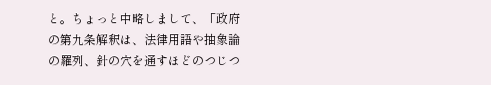と。ちょっと中略しまして、「政府の第九条解釈は、法律用語や抽象論の羅列、針の穴を通すほどのつじつ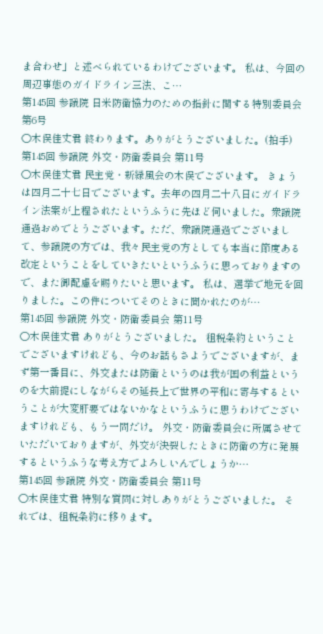ま合わせ」と述べられているわけでございます。 私は、今回の周辺事態のガイドライン三法、こ…
第145回 参議院 日米防衛協力のための指針に関する特別委員会 第6号
○木俣佳丈君 終わります。ありがとうございました。(拍手)
第145回 参議院 外交・防衛委員会 第11号
○木俣佳丈君 民主党・新緑風会の木俣でございます。 きょうは四月二十七日でございます。去年の四月二十八日にガイドライン法案が上程されたというふうに先ほど伺いました。衆議院通過おめでとうございます。ただ、衆議院通過でございまして、参議院の方では、我々民主党の方としても本当に節度ある改定ということをしていきたいというふうに思っておりますので、また御配慮を賜りたいと思います。 私は、選挙で地元を回りました。この件についてそのときに聞かれたのが…
第145回 参議院 外交・防衛委員会 第11号
○木俣佳丈君 ありがとうございました。 租税条約ということでございますけれども、今のお話もさようでございますが、まず第一番目に、外交または防衛というのは我が国の利益というのを大前提にしながらその延長上で世界の平和に寄与するということが大変肝要ではないかなというふうに思うわけでございますけれども、もう一問だけ。 外交・防衛委員会に所属させていただいておりますが、外交が決裂したときに防衛の方に発展するというふうな考え方でよろしいんでしょうか…
第145回 参議院 外交・防衛委員会 第11号
○木俣佳丈君 特別な質問に対しありがとうございました。 それでは、租税条約に移ります。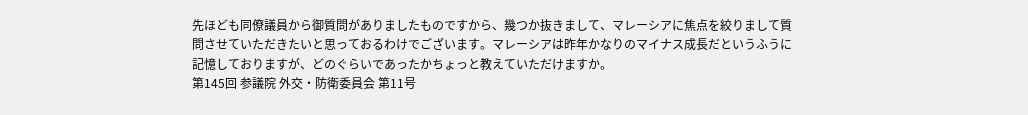先ほども同僚議員から御質問がありましたものですから、幾つか抜きまして、マレーシアに焦点を絞りまして質問させていただきたいと思っておるわけでございます。マレーシアは昨年かなりのマイナス成長だというふうに記憶しておりますが、どのぐらいであったかちょっと教えていただけますか。
第145回 参議院 外交・防衛委員会 第11号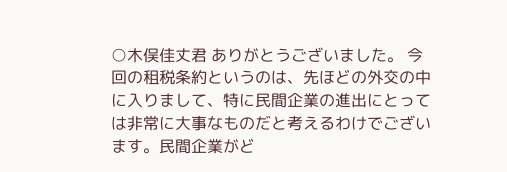○木俣佳丈君 ありがとうございました。 今回の租税条約というのは、先ほどの外交の中に入りまして、特に民間企業の進出にとっては非常に大事なものだと考えるわけでございます。民間企業がど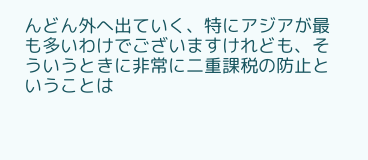んどん外へ出ていく、特にアジアが最も多いわけでございますけれども、そういうときに非常に二重課税の防止ということは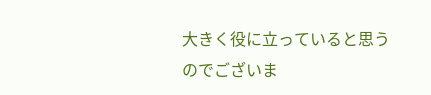大きく役に立っていると思うのでございま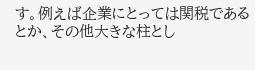す。例えば企業にとっては関税であるとか、その他大きな柱とし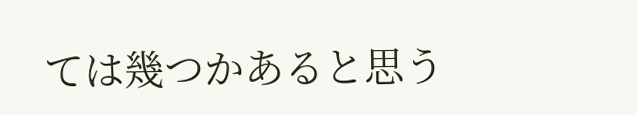ては幾つかあると思う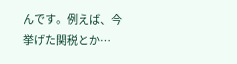んです。例えば、今挙げた関税とか…